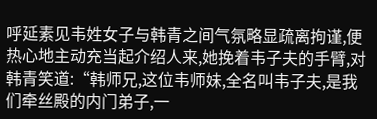呼延素见韦姓女子与韩青之间气氛略显疏离拘谨,便热心地主动充当起介绍人来,她挽着韦子夫的手臂,对韩青笑道:“韩师兄,这位韦师妹,全名叫韦子夫,是我们牵丝殿的内门弟子,一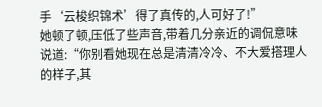手‘云梭织锦术’得了真传的,人可好了!”
她顿了顿,压低了些声音,带着几分亲近的调侃意味说道:“你别看她现在总是清清冷冷、不大爱搭理人的样子,其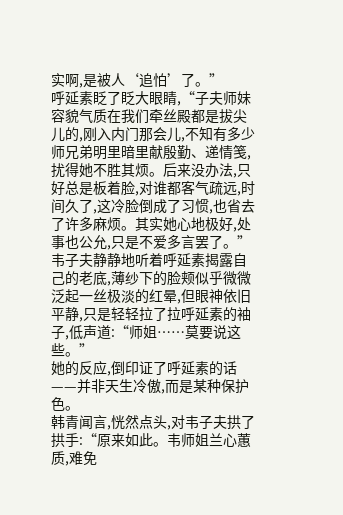实啊,是被人‘追怕’了。”
呼延素眨了眨大眼睛,“子夫师妹容貌气质在我们牵丝殿都是拔尖儿的,刚入内门那会儿,不知有多少师兄弟明里暗里献殷勤、递情笺,扰得她不胜其烦。后来没办法,只好总是板着脸,对谁都客气疏远,时间久了,这冷脸倒成了习惯,也省去了许多麻烦。其实她心地极好,处事也公允,只是不爱多言罢了。”
韦子夫静静地听着呼延素揭露自己的老底,薄纱下的脸颊似乎微微泛起一丝极淡的红晕,但眼神依旧平静,只是轻轻拉了拉呼延素的袖子,低声道:“师姐……莫要说这些。”
她的反应,倒印证了呼延素的话——并非天生冷傲,而是某种保护色。
韩青闻言,恍然点头,对韦子夫拱了拱手:“原来如此。韦师姐兰心蕙质,难免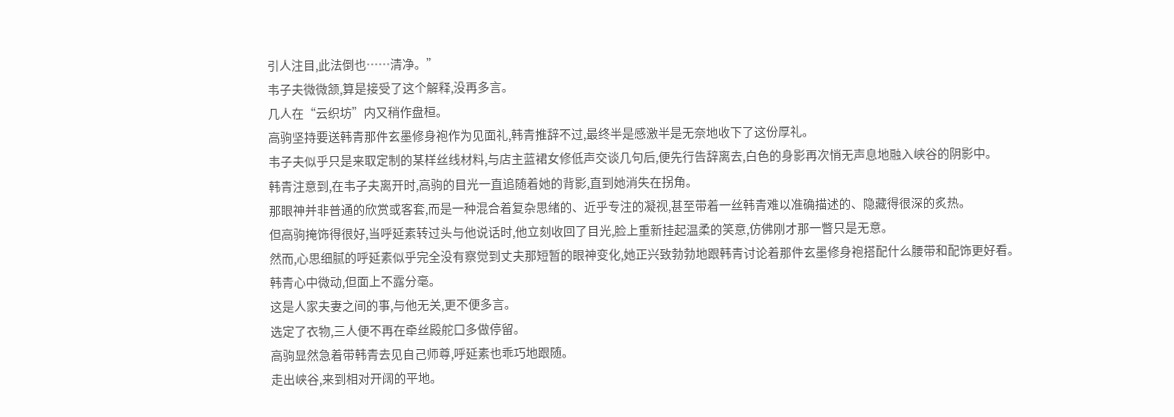引人注目,此法倒也……清净。”
韦子夫微微颔,算是接受了这个解释,没再多言。
几人在“云织坊”内又稍作盘桓。
高驹坚持要送韩青那件玄墨修身袍作为见面礼,韩青推辞不过,最终半是感激半是无奈地收下了这份厚礼。
韦子夫似乎只是来取定制的某样丝线材料,与店主蓝裙女修低声交谈几句后,便先行告辞离去,白色的身影再次悄无声息地融入峡谷的阴影中。
韩青注意到,在韦子夫离开时,高驹的目光一直追随着她的背影,直到她消失在拐角。
那眼神并非普通的欣赏或客套,而是一种混合着复杂思绪的、近乎专注的凝视,甚至带着一丝韩青难以准确描述的、隐藏得很深的炙热。
但高驹掩饰得很好,当呼延素转过头与他说话时,他立刻收回了目光,脸上重新挂起温柔的笑意,仿佛刚才那一瞥只是无意。
然而,心思细腻的呼延素似乎完全没有察觉到丈夫那短暂的眼神变化,她正兴致勃勃地跟韩青讨论着那件玄墨修身袍搭配什么腰带和配饰更好看。
韩青心中微动,但面上不露分毫。
这是人家夫妻之间的事,与他无关,更不便多言。
选定了衣物,三人便不再在牵丝殿舵口多做停留。
高驹显然急着带韩青去见自己师尊,呼延素也乖巧地跟随。
走出峡谷,来到相对开阔的平地。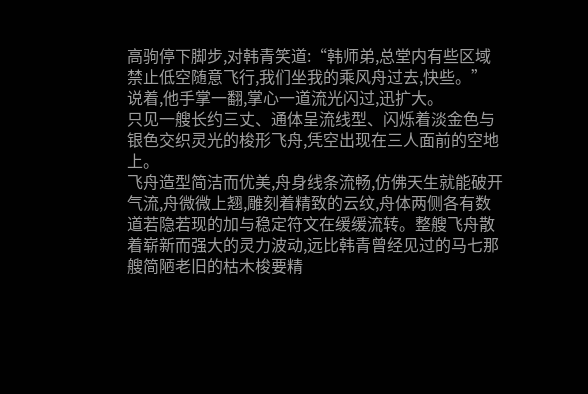高驹停下脚步,对韩青笑道:“韩师弟,总堂内有些区域禁止低空随意飞行,我们坐我的乘风舟过去,快些。”
说着,他手掌一翻,掌心一道流光闪过,迅扩大。
只见一艘长约三丈、通体呈流线型、闪烁着淡金色与银色交织灵光的梭形飞舟,凭空出现在三人面前的空地上。
飞舟造型简洁而优美,舟身线条流畅,仿佛天生就能破开气流,舟微微上翘,雕刻着精致的云纹,舟体两侧各有数道若隐若现的加与稳定符文在缓缓流转。整艘飞舟散着崭新而强大的灵力波动,远比韩青曾经见过的马七那艘简陋老旧的枯木梭要精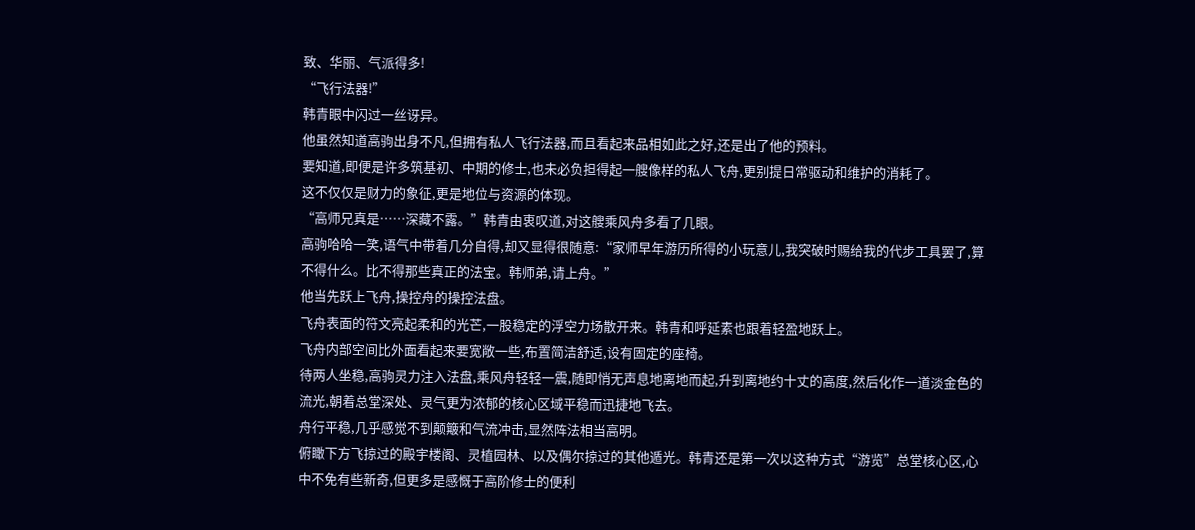致、华丽、气派得多!
“飞行法器!”
韩青眼中闪过一丝讶异。
他虽然知道高驹出身不凡,但拥有私人飞行法器,而且看起来品相如此之好,还是出了他的预料。
要知道,即便是许多筑基初、中期的修士,也未必负担得起一艘像样的私人飞舟,更别提日常驱动和维护的消耗了。
这不仅仅是财力的象征,更是地位与资源的体现。
“高师兄真是……深藏不露。”韩青由衷叹道,对这艘乘风舟多看了几眼。
高驹哈哈一笑,语气中带着几分自得,却又显得很随意:“家师早年游历所得的小玩意儿,我突破时赐给我的代步工具罢了,算不得什么。比不得那些真正的法宝。韩师弟,请上舟。”
他当先跃上飞舟,操控舟的操控法盘。
飞舟表面的符文亮起柔和的光芒,一股稳定的浮空力场散开来。韩青和呼延素也跟着轻盈地跃上。
飞舟内部空间比外面看起来要宽敞一些,布置简洁舒适,设有固定的座椅。
待两人坐稳,高驹灵力注入法盘,乘风舟轻轻一震,随即悄无声息地离地而起,升到离地约十丈的高度,然后化作一道淡金色的流光,朝着总堂深处、灵气更为浓郁的核心区域平稳而迅捷地飞去。
舟行平稳,几乎感觉不到颠簸和气流冲击,显然阵法相当高明。
俯瞰下方飞掠过的殿宇楼阁、灵植园林、以及偶尔掠过的其他遁光。韩青还是第一次以这种方式“游览”总堂核心区,心中不免有些新奇,但更多是感慨于高阶修士的便利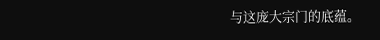与这庞大宗门的底蕴。